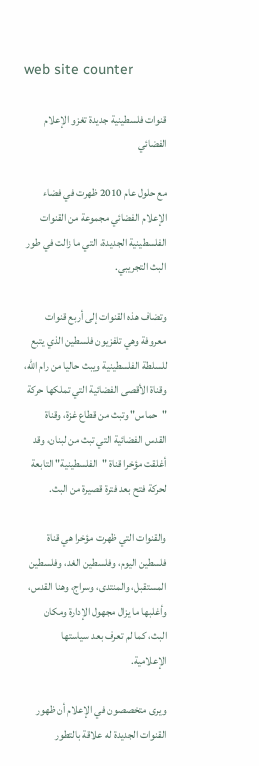web site counter

قنوات فلسطينية جديدة تغزو الإعلام الفضائي

مع حلول عام 2010 ظهرت في فضاء الإعلام الفضائي مجموعة من القنوات الفلسطينية الجديدة، التي ما زالت في طور البث التجريبي.

وتضاف هذه القنوات إلى أربع قنوات معروفة وهي تلفزيون فلسطين الذي يتبع للسلطة الفلسطينية ويبث حاليا من رام الله، وقناة الأقصى الفضائية التي تملكها حركة "حماس" وتبث من قطاع غزة، وقناة القدس الفضائية التي تبث من لبنان، وقد أغلقت مؤخرا قناة "الفلسطينية" التابعة لحركة فتح بعد فترة قصيرة من البث.

والقنوات التي ظهرت مؤخرا هي قناة فلسطين اليوم، وفلسطين الغد، وفلسطين المستقبل، والمنتدى، وسراج، وهنا القدس، وأغلبها ما يزال مجهول الإدارة ومكان البث، كما لم تعرف بعد سياستها الإعلامية.

ويرى متخصصون في الإعلام أن ظهور القنوات الجديدة له علاقة بالتطور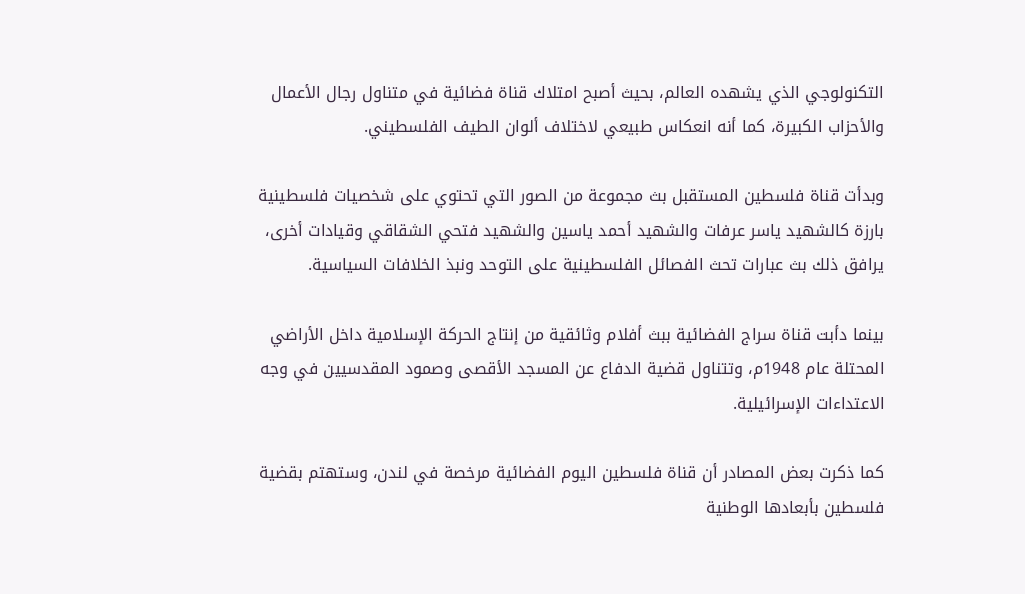التكنولوجي الذي يشهده العالم، بحيث أصبح امتلاك قناة فضائية في متناول رجال الأعمال والأحزاب الكبيرة، كما أنه انعكاس طبيعي لاختلاف ألوان الطيف الفلسطيني.

وبدأت قناة فلسطين المستقبل بث مجموعة من الصور التي تحتوي على شخصيات فلسطينية بارزة كالشهيد ياسر عرفات والشهيد أحمد ياسين والشهيد فتحي الشقاقي وقيادات أخرى، يرافق ذلك بث عبارات تحث الفصائل الفلسطينية على التوحد ونبذ الخلافات السياسية.

بينما دأبت قناة سراج الفضائية ببث أفلام وثائقية من إنتاج الحركة الإسلامية داخل الأراضي المحتلة عام 1948م، وتتناول قضية الدفاع عن المسجد الأقصى وصمود المقدسيين في وجه الاعتداءات الإسرائيلية.

كما ذكرت بعض المصادر أن قناة فلسطين اليوم الفضائية مرخصة في لندن، وستهتم بقضية فلسطين بأبعادها الوطنية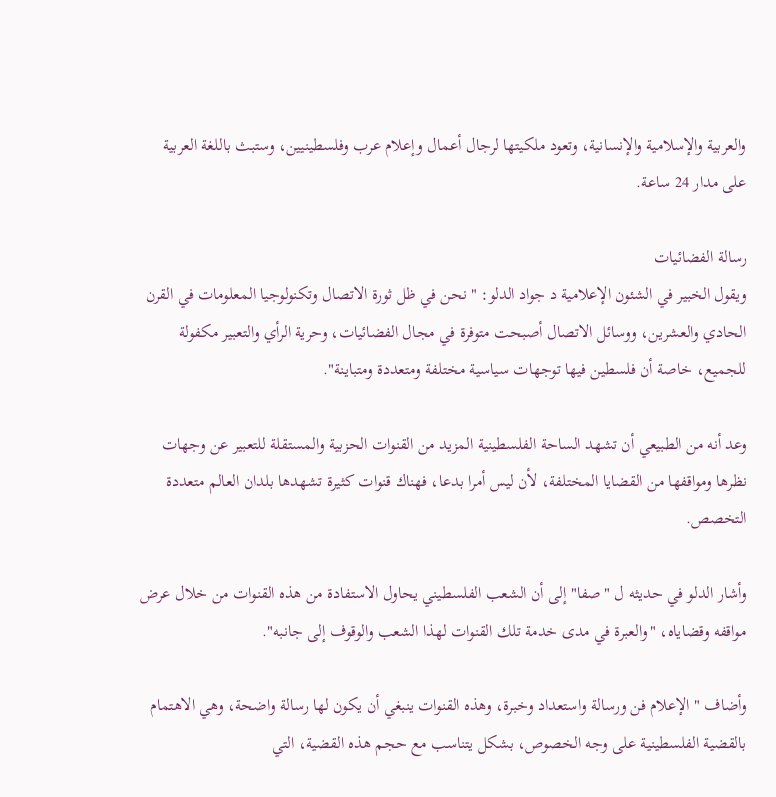والعربية والإسلامية والإنسانية، وتعود ملكيتها لرجال أعمال وإعلام عرب وفلسطينيين، وستبث باللغة العربية على مدار 24 ساعة.

رسالة الفضائيات
ويقول الخبير في الشئون الإعلامية د جواد الدلو: " نحن في ظل ثورة الاتصال وتكنولوجيا المعلومات في القرن الحادي والعشرين، ووسائل الاتصال أصبحت متوفرة في مجال الفضائيات، وحرية الرأي والتعبير مكفولة للجميع، خاصة أن فلسطين فيها توجهات سياسية مختلفة ومتعددة ومتباينة".

وعد أنه من الطبيعي أن تشهد الساحة الفلسطينية المزيد من القنوات الحزبية والمستقلة للتعبير عن وجهات نظرها ومواقفها من القضايا المختلفة، لأن ليس أمرا بدعا، فهناك قنوات كثيرة تشهدها بلدان العالم متعددة التخصص.

وأشار الدلو في حديثه ل "صفا" إلى أن الشعب الفلسطيني يحاول الاستفادة من هذه القنوات من خلال عرض مواقفه وقضاياه، "والعبرة في مدى خدمة تلك القنوات لهذا الشعب والوقوف إلى جانبه".

وأضاف " الإعلام فن ورسالة واستعداد وخبرة، وهذه القنوات ينبغي أن يكون لها رسالة واضحة، وهي الاهتمام بالقضية الفلسطينية على وجه الخصوص، بشكل يتناسب مع حجم هذه القضية، التي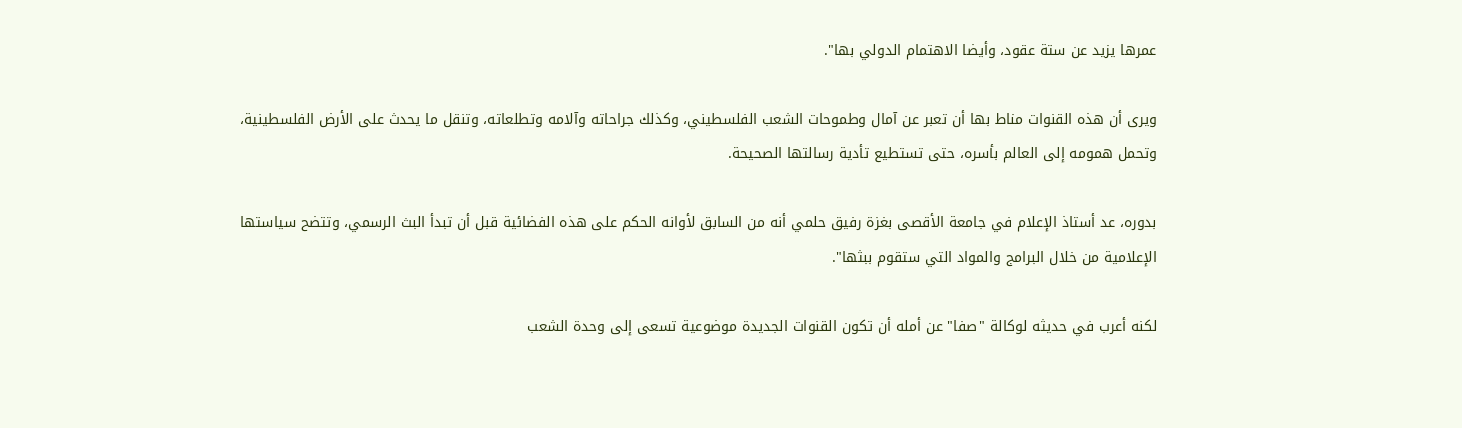عمرها يزيد عن ستة عقود، وأيضا الاهتمام الدولي بها".

ويرى أن هذه القنوات مناط بها أن تعبر عن آمال وطموحات الشعب الفلسطيني، وكذلك جراحاته وآلامه وتطلعاته، وتنقل ما يحدث على الأرض الفلسطينية، وتحمل همومه إلى العالم بأسره، حتى تستطيع تأدية رسالتها الصحيحة.

بدوره، عد أستاذ الإعلام في جامعة الأقصى بغزة رفيق حلمي أنه من السابق لأوانه الحكم على هذه الفضائية قبل أن تبدأ البث الرسمي، وتتضح سياستها الإعلامية من خلال البرامج والمواد التي ستقوم ببثها".

لكنه أعرب في حديثه لوكالة "صفا" عن أمله أن تكون القنوات الجديدة موضوعية تسعى إلى وحدة الشعب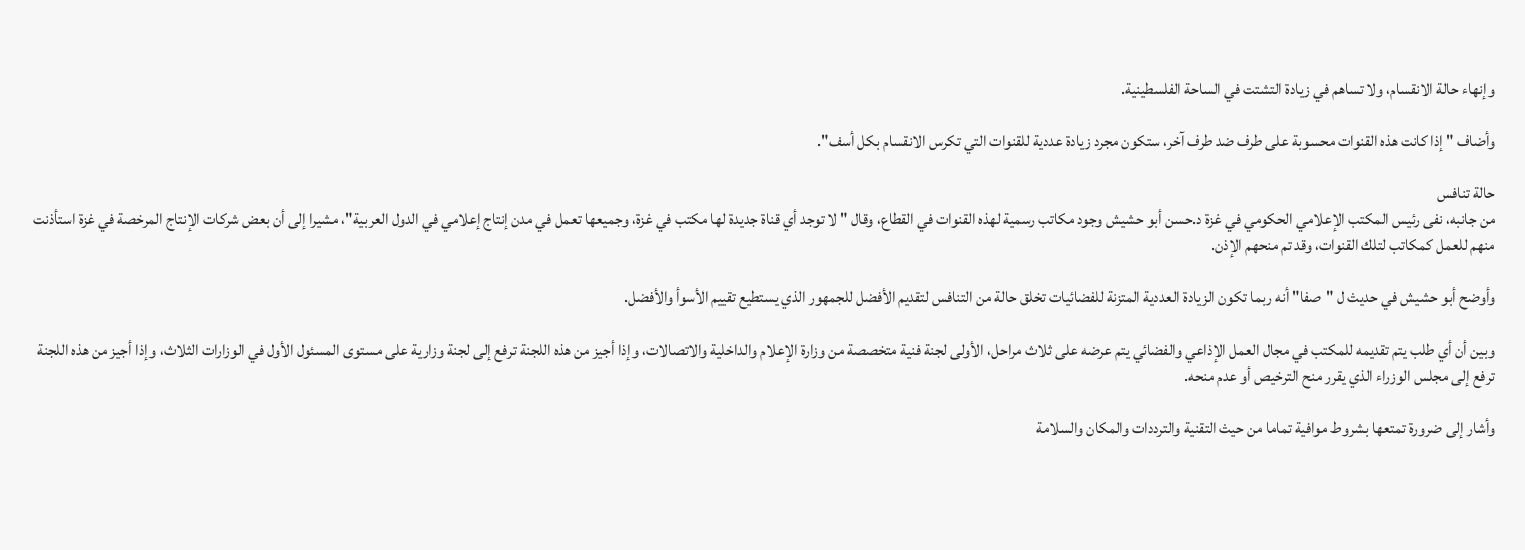وإنهاء حالة الانقسام، ولا تساهم في زيادة التشتت في الساحة الفلسطينية.

وأضاف " إذا كانت هذه القنوات محسوبة على طرف ضد طرف آخر، ستكون مجرد زيادة عددية للقنوات التي تكرس الانقسام بكل أسف".

حالة تنافس
من جانبه، نفى رئيس المكتب الإعلامي الحكومي في غزة د.حسن أبو حشيش وجود مكاتب رسمية لهذه القنوات في القطاع، وقال " لا توجد أي قناة جديدة لها مكتب في غزة، وجميعها تعمل في مدن إنتاج إعلامي في الدول العربية"، مشيرا إلى أن بعض شركات الإنتاج المرخصة في غزة استأذنت منهم للعمل كمكاتب لتلك القنوات، وقد تم منحهم الإذن.

وأوضح أبو حشيش في حديث ل "صفا" أنه ربما تكون الزيادة العددية المتزنة للفضائيات تخلق حالة من التنافس لتقديم الأفضل للجمهور الذي يستطيع تقييم الأسوأ والأفضل.

وبين أن أي طلب يتم تقديمه للمكتب في مجال العمل الإذاعي والفضائي يتم عرضه على ثلاث مراحل، الأولى لجنة فنية متخصصة من وزارة الإعلام والداخلية والاتصالات، وإذا أجيز من هذه اللجنة ترفع إلى لجنة وزارية على مستوى المسئول الأول في الوزارات الثلاث، وإذا أجيز من هذه اللجنة ترفع إلى مجلس الوزراء الذي يقرر منح الترخيص أو عدم منحه.

وأشار إلى ضرورة تمتعها بشروط موافية تماما من حيث التقنية والترددات والمكان والسلامة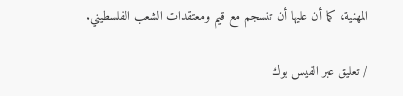المهنية، كما أن عليها أن تنسجم مع قيم ومعتقدات الشعب الفلسطيني.

/ تعليق عبر الفيس بوك